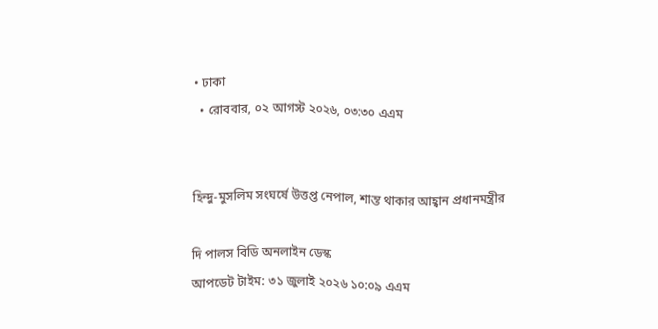• ঢাকা
  • রোববার, ০২ আগস্ট ২০২৬, ০৩:৩০ এএম


হিন্দু-মুসলিম সংঘর্ষে উত্তপ্ত নেপাল, শান্ত থাকার আহ্বান প্রধানমন্ত্রীর

দি পালস বিডি অনলাইন ডেস্ক
আপডেট টাইম: ৩১ জুলাই ২০২৬ ১০:০৯ এএম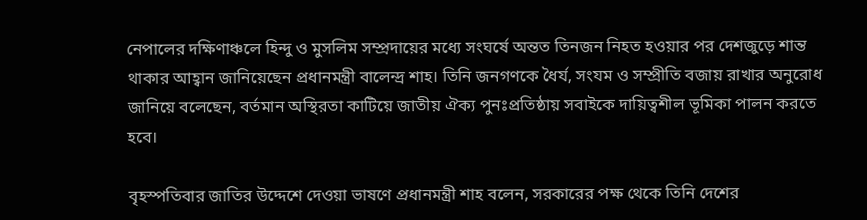নেপালের দক্ষিণাঞ্চলে হিন্দু ও মুসলিম সম্প্রদায়ের মধ্যে সংঘর্ষে অন্তত তিনজন নিহত হওয়ার পর দেশজুড়ে শান্ত থাকার আহ্বান জানিয়েছেন প্রধানমন্ত্রী বালেন্দ্র শাহ। তিনি জনগণকে ধৈর্য, সংযম ও সম্প্রীতি বজায় রাখার অনুরোধ জানিয়ে বলেছেন, বর্তমান অস্থিরতা কাটিয়ে জাতীয় ঐক্য পুনঃপ্রতিষ্ঠায় সবাইকে দায়িত্বশীল ভূমিকা পালন করতে হবে।

বৃহস্পতিবার জাতির উদ্দেশে দেওয়া ভাষণে প্রধানমন্ত্রী শাহ বলেন, সরকারের পক্ষ থেকে তিনি দেশের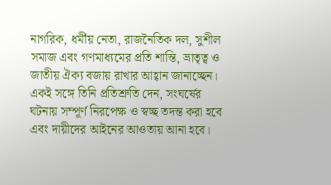নাগরিক, ধর্মীয় নেতা, রাজনৈতিক দল, সুশীল সমাজ এবং গণমাধ্যমের প্রতি শান্তি, ভ্রাতৃত্ব ও জাতীয় ঐক্য বজায় রাখার আহ্বান জানাচ্ছেন। একই সঙ্গে তিনি প্রতিশ্রুতি দেন, সংঘর্ষের ঘটনায় সম্পূর্ণ নিরপেক্ষ ও স্বচ্ছ তদন্ত করা হবে এবং দায়ীদের আইনের আওতায় আনা হবে।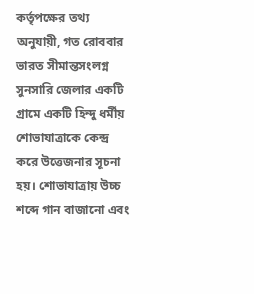কর্তৃপক্ষের তথ্য অনুযায়ী, গত রোববার ভারত সীমান্তসংলগ্ন সুনসারি জেলার একটি গ্রামে একটি হিন্দু ধর্মীয় শোভাযাত্রাকে কেন্দ্র করে উত্তেজনার সূচনা হয়। শোভাযাত্রায় উচ্চ শব্দে গান বাজানো এবং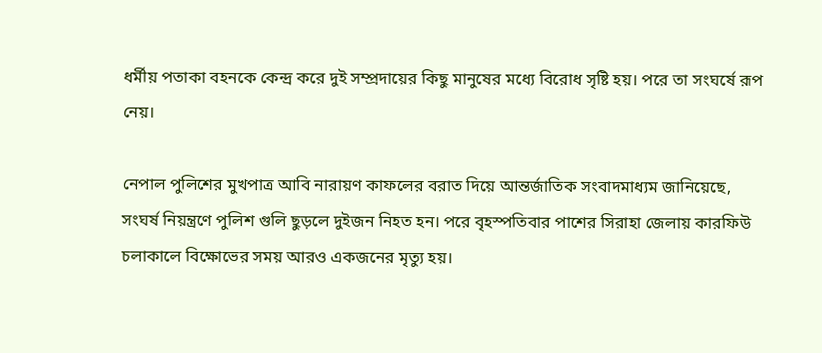ধর্মীয় পতাকা বহনকে কেন্দ্র করে দুই সম্প্রদায়ের কিছু মানুষের মধ্যে বিরোধ সৃষ্টি হয়। পরে তা সংঘর্ষে রূপ নেয়।

নেপাল পুলিশের মুখপাত্র আবি নারায়ণ কাফলের বরাত দিয়ে আন্তর্জাতিক সংবাদমাধ্যম জানিয়েছে, সংঘর্ষ নিয়ন্ত্রণে পুলিশ গুলি ছুড়লে দুইজন নিহত হন। পরে বৃহস্পতিবার পাশের সিরাহা জেলায় কারফিউ চলাকালে বিক্ষোভের সময় আরও একজনের মৃত্যু হয়।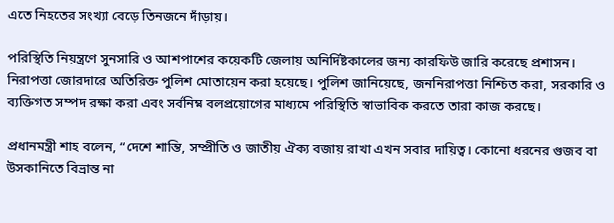এতে নিহতের সংখ্যা বেড়ে তিনজনে দাঁড়ায়।

পরিস্থিতি নিয়ন্ত্রণে সুনসারি ও আশপাশের কয়েকটি জেলায় অনির্দিষ্টকালের জন্য কারফিউ জারি করেছে প্রশাসন। নিরাপত্তা জোরদারে অতিরিক্ত পুলিশ মোতায়েন করা হয়েছে। পুলিশ জানিয়েছে, জননিরাপত্তা নিশ্চিত করা, সরকারি ও ব্যক্তিগত সম্পদ রক্ষা করা এবং সর্বনিম্ন বলপ্রয়োগের মাধ্যমে পরিস্থিতি স্বাভাবিক করতে তারা কাজ করছে।

প্রধানমন্ত্রী শাহ বলেন, “দেশে শান্তি, সম্প্রীতি ও জাতীয় ঐক্য বজায় রাখা এখন সবার দায়িত্ব। কোনো ধরনের গুজব বা উসকানিতে বিভ্রান্ত না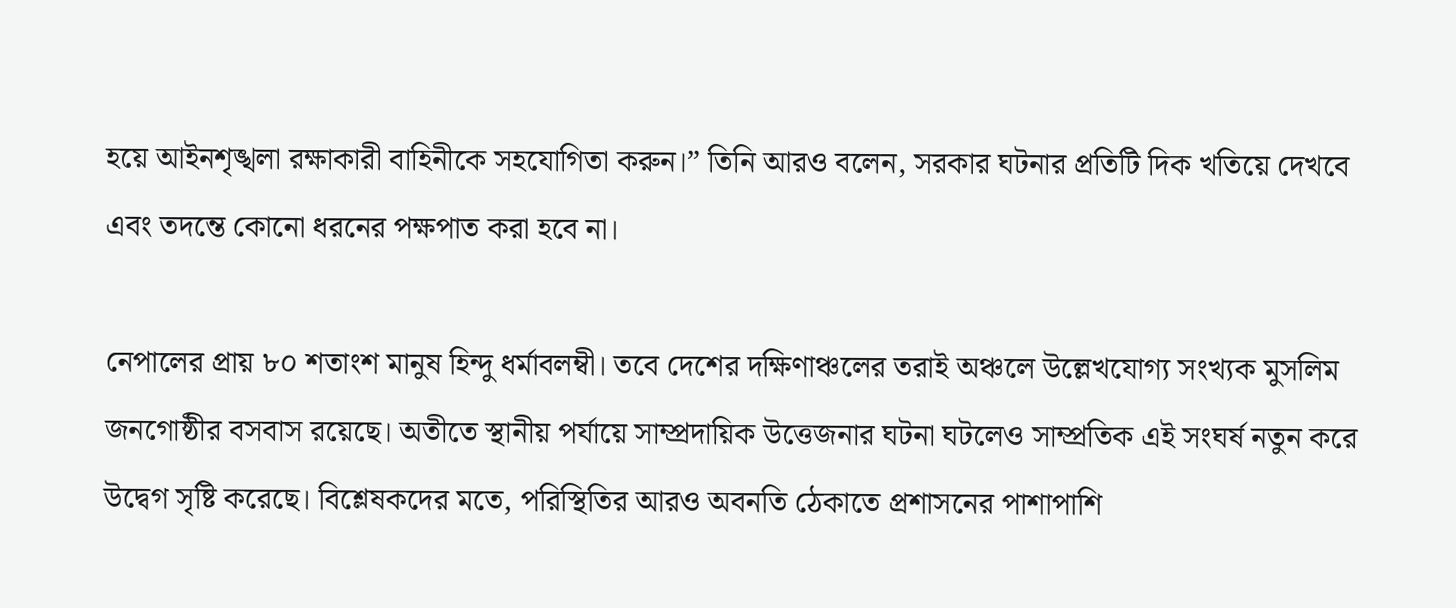হয়ে আইনশৃঙ্খলা রক্ষাকারী বাহিনীকে সহযোগিতা করুন।” তিনি আরও বলেন, সরকার ঘটনার প্রতিটি দিক খতিয়ে দেখবে এবং তদন্তে কোনো ধরনের পক্ষপাত করা হবে না।

নেপালের প্রায় ৮০ শতাংশ মানুষ হিন্দু ধর্মাবলম্বী। তবে দেশের দক্ষিণাঞ্চলের তরাই অঞ্চলে উল্লেখযোগ্য সংখ্যক মুসলিম জনগোষ্ঠীর বসবাস রয়েছে। অতীতে স্থানীয় পর্যায়ে সাম্প্রদায়িক উত্তেজনার ঘটনা ঘটলেও সাম্প্রতিক এই সংঘর্ষ নতুন করে উদ্বেগ সৃষ্টি করেছে। বিশ্লেষকদের মতে, পরিস্থিতির আরও অবনতি ঠেকাতে প্রশাসনের পাশাপাশি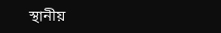স্থানীয়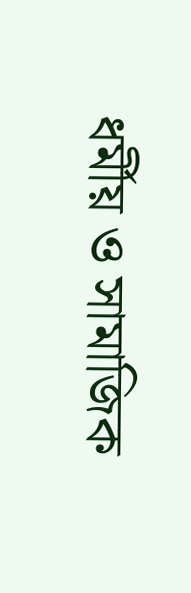ধর্মীয় ও সামাজিক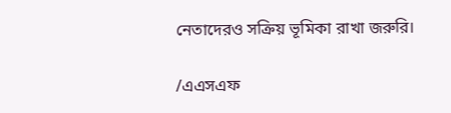নেতাদেরও সক্রিয় ভূমিকা রাখা জরুরি।

/এএসএফ